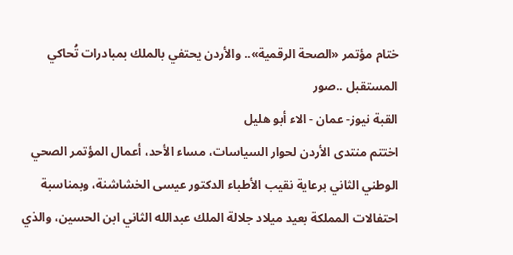ختام مؤتمر «الصحة الرقمية».. والأردن يحتفي بالملك بمبادرات تُحاكي المستقبل ..صور
القبة نيوز- عمان - الاء أبو هليل
اختتم منتدى الأردن لحوار السياسات، مساء الأحد، أعمال المؤتمر الصحي الوطني الثاني برعاية نقيب الأطباء الدكتور عيسى الخشاشنة، وبمناسبة احتفالات المملكة بعيد ميلاد جلالة الملك عبدالله الثاني ابن الحسين، والذي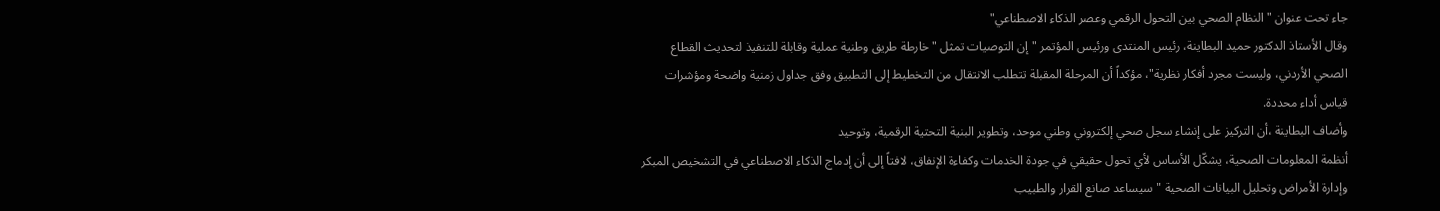جاء تحت عنوان "النظام الصحي بين التحول الرقمي وعصر الذكاء الاصطناعي"
وقال الأستاذ الدكتور حميد البطاينة، رئيس المنتدى ورئيس المؤتمر "إن التوصيات تمثل "خارطة طريق وطنية عملية وقابلة للتنفيذ لتحديث القطاع الصحي الأردني، وليست مجرد أفكار نظرية"، مؤكداً أن المرحلة المقبلة تتطلب الانتقال من التخطيط إلى التطبيق وفق جداول زمنية واضحة ومؤشرات قياس أداء محددة.
وأضاف البطاينة ،أن التركيز على إنشاء سجل صحي إلكتروني وطني موحد، وتطوير البنية التحتية الرقمية، وتوحيد
أنظمة المعلومات الصحية، يشكّل الأساس لأي تحول حقيقي في جودة الخدمات وكفاءة الإنفاق، لافتاً إلى أن إدماج الذكاء الاصطناعي في التشخيص المبكر وإدارة الأمراض وتحليل البيانات الصحية "سيساعد صانع القرار والطبيب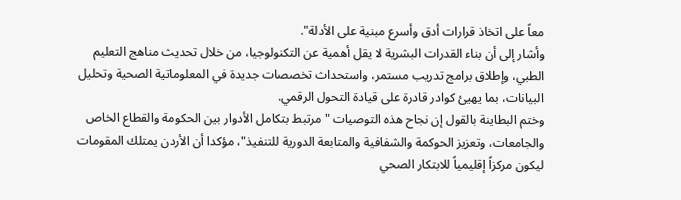معاً على اتخاذ قرارات أدق وأسرع مبنية على الأدلة".
وأشار إلى أن بناء القدرات البشرية لا يقل أهمية عن التكنولوجيا، من خلال تحديث مناهج التعليم الطبي، وإطلاق برامج تدريب مستمر، واستحداث تخصصات جديدة في المعلوماتية الصحية وتحليل البيانات، بما يهيئ كوادر قادرة على قيادة التحول الرقمي.
وختم البطاينة بالقول إن نجاح هذه التوصيات "مرتبط بتكامل الأدوار بين الحكومة والقطاع الخاص والجامعات، وتعزيز الحوكمة والشفافية والمتابعة الدورية للتنفيذ"، مؤكدا أن الأردن يمتلك المقومات ليكون مركزاً إقليمياً للابتكار الصحي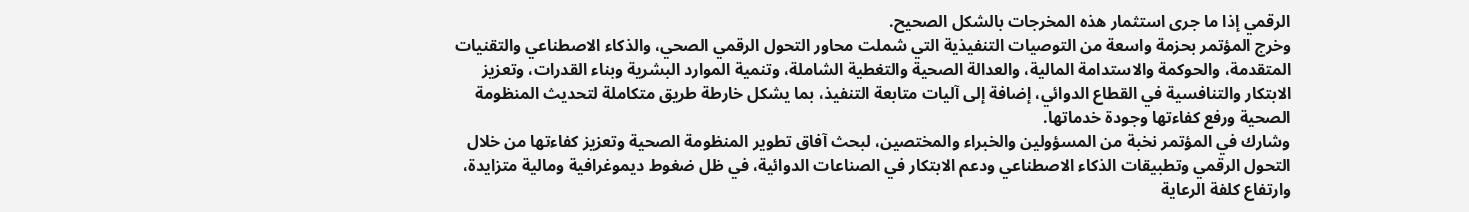الرقمي إذا ما جرى استثمار هذه المخرجات بالشكل الصحيح.
وخرج المؤتمر بحزمة واسعة من التوصيات التنفيذية التي شملت محاور التحول الرقمي الصحي، والذكاء الاصطناعي والتقنيات المتقدمة، والحوكمة والاستدامة المالية، والعدالة الصحية والتغطية الشاملة، وتنمية الموارد البشرية وبناء القدرات، وتعزيز الابتكار والتنافسية في القطاع الدوائي، إضافة إلى آليات متابعة التنفيذ، بما يشكل خارطة طريق متكاملة لتحديث المنظومة الصحية ورفع كفاءتها وجودة خدماتها.
وشارك في المؤتمر نخبة من المسؤولين والخبراء والمختصين، لبحث آفاق تطوير المنظومة الصحية وتعزيز كفاءتها من خلال التحول الرقمي وتطبيقات الذكاء الاصطناعي ودعم الابتكار في الصناعات الدوائية، في ظل ضغوط ديموغرافية ومالية متزايدة، وارتفاع كلفة الرعاية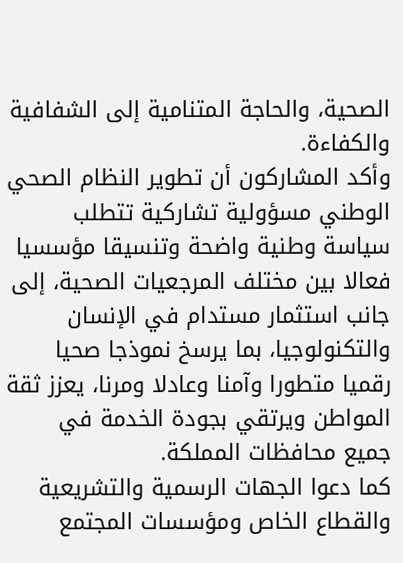الصحية، والحاجة المتنامية إلى الشفافية والكفاءة.
وأكد المشاركون أن تطوير النظام الصحي الوطني مسؤولية تشاركية تتطلب سياسة وطنية واضحة وتنسيقا مؤسسيا فعالا بين مختلف المرجعيات الصحية، إلى جانب استثمار مستدام في الإنسان والتكنولوجيا، بما يرسخ نموذجا صحيا رقميا متطورا وآمنا وعادلا ومرنا، يعزز ثقة المواطن ويرتقي بجودة الخدمة في جميع محافظات المملكة.
كما دعوا الجهات الرسمية والتشريعية والقطاع الخاص ومؤسسات المجتمع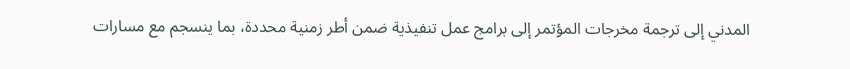المدني إلى ترجمة مخرجات المؤتمر إلى برامج عمل تنفيذية ضمن أطر زمنية محددة، بما ينسجم مع مسارات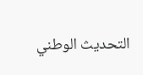التحديث الوطني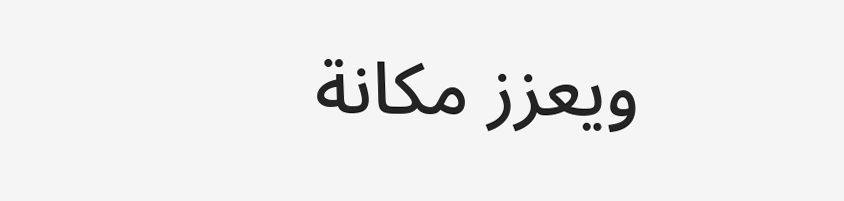ويعزز مكانة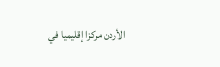الأردن مركزا إقليميا في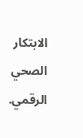الابتكار الصحي الرقمي.